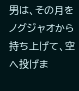男は、その月をノグジャオから持ち上げて、空へ投げま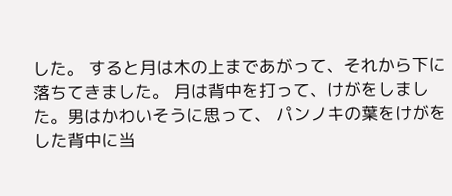した。 すると月は木の上まであがって、それから下に落ちてきました。 月は背中を打って、けがをしました。男はかわいそうに思って、 パンノキの葉をけがをした背中に当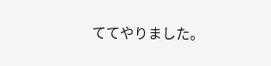ててやりました。